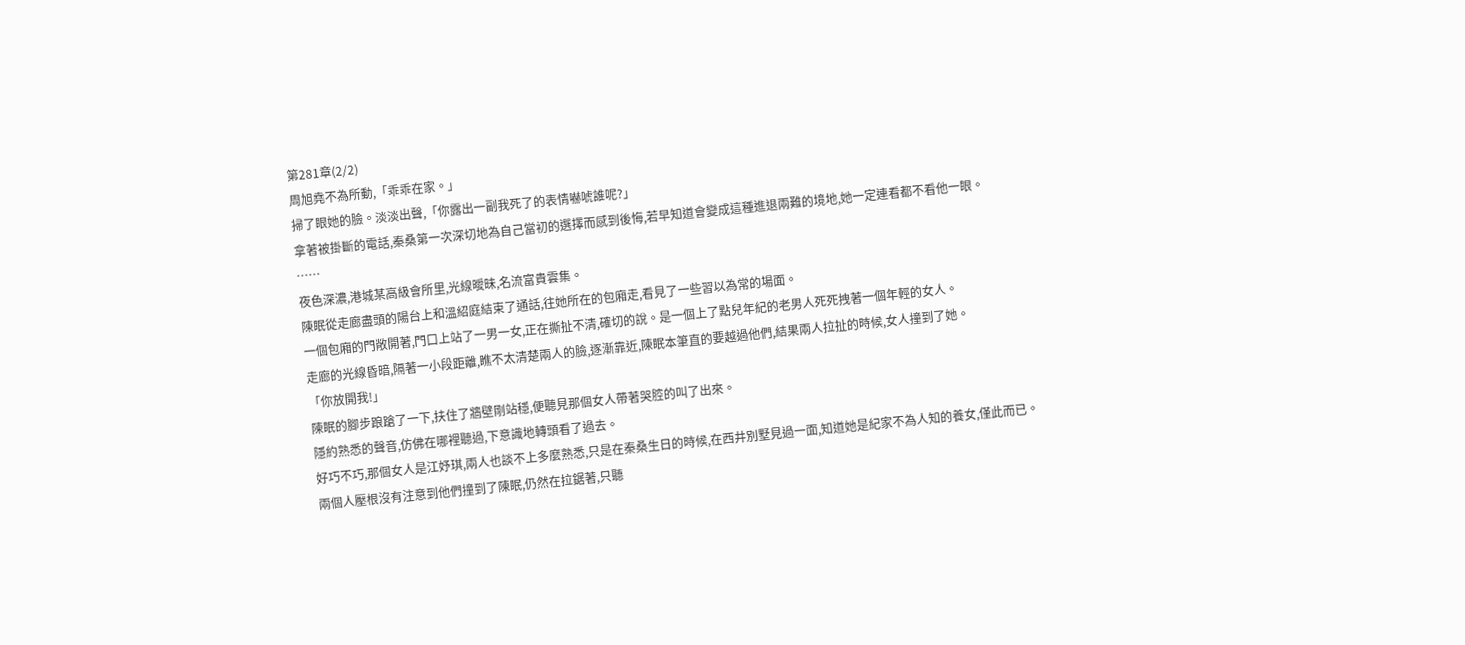第281章(2/2)
周旭堯不為所動,「乖乖在家。」
掃了眼她的臉。淡淡出聲,「你露出一副我死了的表情嚇唬誰呢?」
拿著被掛斷的電話,秦桑第一次深切地為自己當初的選擇而感到後悔,若早知道會變成這種進退兩難的境地,她一定連看都不看他一眼。
……
夜色深濃,港城某高級會所里,光線曖昧,名流富貴雲集。
陳眠從走廊盡頭的陽台上和溫紹庭結束了通話,往她所在的包廂走,看見了一些習以為常的場面。
一個包廂的門敞開著,門口上站了一男一女,正在撕扯不清,確切的說。是一個上了點兒年紀的老男人死死拽著一個年輕的女人。
走廊的光線昏暗,隔著一小段距離,瞧不太清楚兩人的臉,逐漸靠近,陳眠本筆直的要越過他們,結果兩人拉扯的時候,女人撞到了她。
「你放開我!」
陳眠的腳步踉蹌了一下,扶住了牆壁剛站穩,便聽見那個女人帶著哭腔的叫了出來。
隱約熟悉的聲音,仿佛在哪裡聽過,下意識地轉頭看了過去。
好巧不巧,那個女人是江妤琪,兩人也談不上多麼熟悉,只是在秦桑生日的時候,在西井別墅見過一面,知道她是紀家不為人知的養女,僅此而已。
兩個人壓根沒有注意到他們撞到了陳眠,仍然在拉鋸著,只聽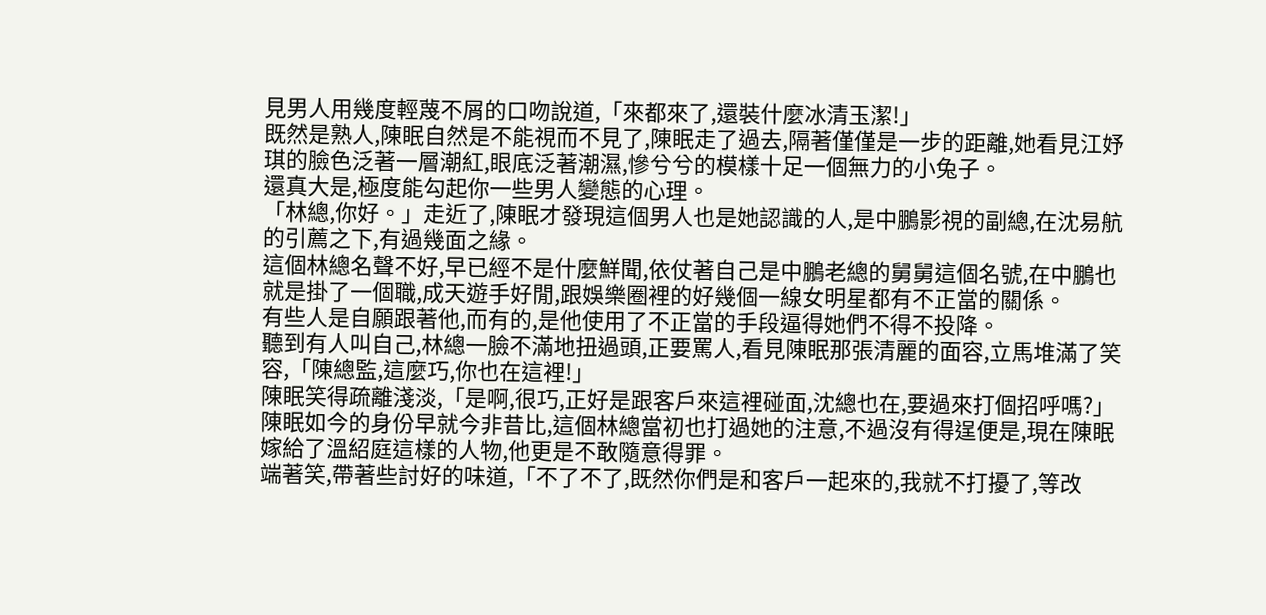見男人用幾度輕蔑不屑的口吻說道,「來都來了,還裝什麼冰清玉潔!」
既然是熟人,陳眠自然是不能視而不見了,陳眠走了過去,隔著僅僅是一步的距離,她看見江妤琪的臉色泛著一層潮紅,眼底泛著潮濕,慘兮兮的模樣十足一個無力的小兔子。
還真大是,極度能勾起你一些男人變態的心理。
「林總,你好。」走近了,陳眠才發現這個男人也是她認識的人,是中鵬影視的副總,在沈易航的引薦之下,有過幾面之緣。
這個林總名聲不好,早已經不是什麼鮮聞,依仗著自己是中鵬老總的舅舅這個名號,在中鵬也就是掛了一個職,成天遊手好閒,跟娛樂圈裡的好幾個一線女明星都有不正當的關係。
有些人是自願跟著他,而有的,是他使用了不正當的手段逼得她們不得不投降。
聽到有人叫自己,林總一臉不滿地扭過頭,正要罵人,看見陳眠那張清麗的面容,立馬堆滿了笑容,「陳總監,這麼巧,你也在這裡!」
陳眠笑得疏離淺淡,「是啊,很巧,正好是跟客戶來這裡碰面,沈總也在,要過來打個招呼嗎?」
陳眠如今的身份早就今非昔比,這個林總當初也打過她的注意,不過沒有得逞便是,現在陳眠嫁給了溫紹庭這樣的人物,他更是不敢隨意得罪。
端著笑,帶著些討好的味道,「不了不了,既然你們是和客戶一起來的,我就不打擾了,等改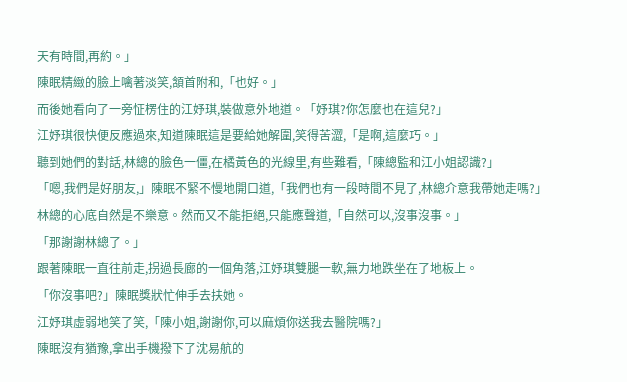天有時間,再約。」
陳眠精緻的臉上噙著淡笑,頷首附和,「也好。」
而後她看向了一旁怔楞住的江妤琪,裝做意外地道。「妤琪?你怎麼也在這兒?」
江妤琪很快便反應過來,知道陳眠這是要給她解圍,笑得苦澀,「是啊,這麼巧。」
聽到她們的對話,林總的臉色一僵,在橘黃色的光線里,有些難看,「陳總監和江小姐認識?」
「嗯,我們是好朋友,」陳眠不緊不慢地開口道,「我們也有一段時間不見了,林總介意我帶她走嗎?」
林總的心底自然是不樂意。然而又不能拒絕,只能應聲道,「自然可以,沒事沒事。」
「那謝謝林總了。」
跟著陳眠一直往前走,拐過長廊的一個角落,江妤琪雙腿一軟,無力地跌坐在了地板上。
「你沒事吧?」陳眠獎狀忙伸手去扶她。
江妤琪虛弱地笑了笑,「陳小姐,謝謝你,可以麻煩你送我去醫院嗎?」
陳眠沒有猶豫,拿出手機撥下了沈易航的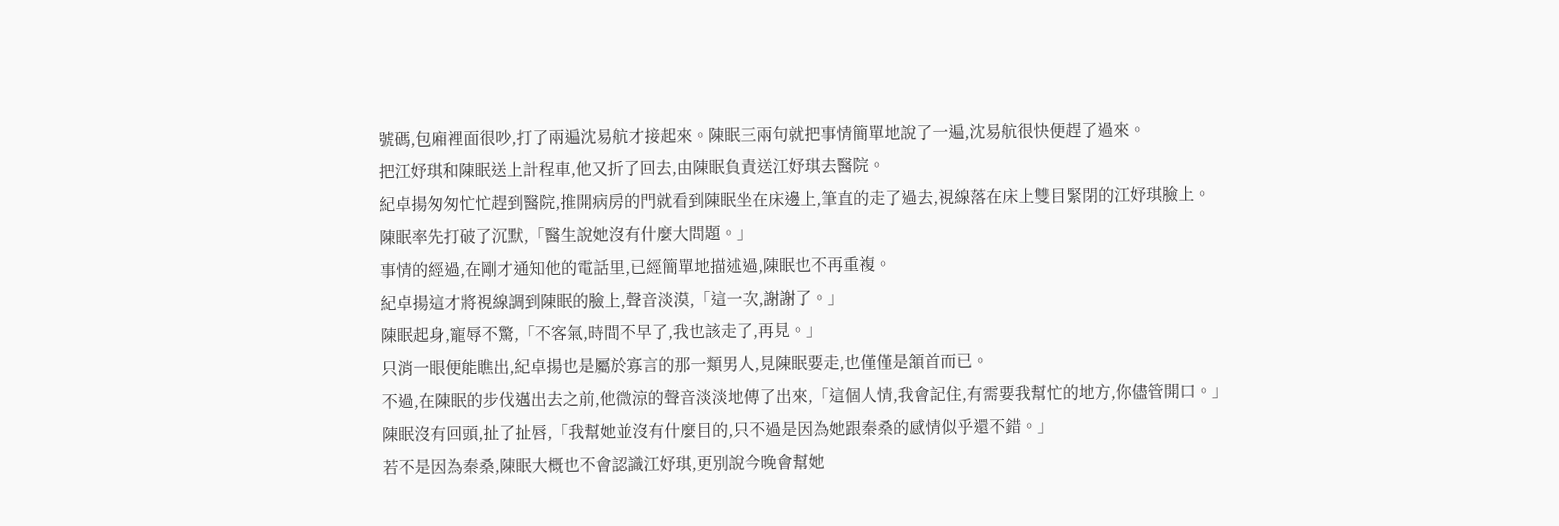號碼,包廂裡面很吵,打了兩遍沈易航才接起來。陳眠三兩句就把事情簡單地說了一遍,沈易航很快便趕了過來。
把江妤琪和陳眠送上計程車,他又折了回去,由陳眠負責送江妤琪去醫院。
紀卓揚匆匆忙忙趕到醫院,推開病房的門就看到陳眠坐在床邊上,筆直的走了過去,視線落在床上雙目緊閉的江妤琪臉上。
陳眠率先打破了沉默,「醫生說她沒有什麼大問題。」
事情的經過,在剛才通知他的電話里,已經簡單地描述過,陳眠也不再重複。
紀卓揚這才將視線調到陳眠的臉上,聲音淡漠,「這一次,謝謝了。」
陳眠起身,寵辱不驚,「不客氣,時間不早了,我也該走了,再見。」
只消一眼便能瞧出,紀卓揚也是屬於寡言的那一類男人,見陳眠要走,也僅僅是頷首而已。
不過,在陳眠的步伐邁出去之前,他微涼的聲音淡淡地傳了出來,「這個人情,我會記住,有需要我幫忙的地方,你儘管開口。」
陳眠沒有回頭,扯了扯唇,「我幫她並沒有什麼目的,只不過是因為她跟秦桑的感情似乎還不錯。」
若不是因為秦桑,陳眠大概也不會認識江妤琪,更別說今晚會幫她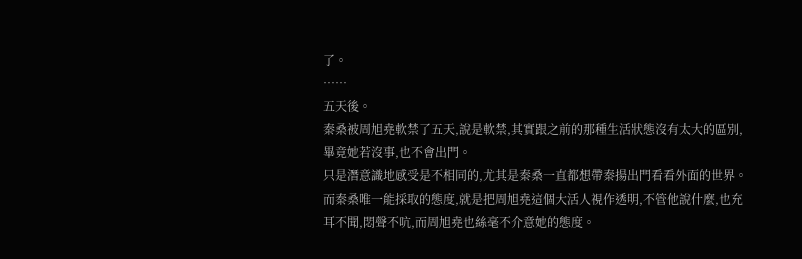了。
……
五天後。
秦桑被周旭堯軟禁了五天,說是軟禁,其實跟之前的那種生活狀態沒有太大的區別,畢竟她若沒事,也不會出門。
只是潛意識地感受是不相同的,尤其是秦桑一直都想帶秦揚出門看看外面的世界。
而秦桑唯一能採取的態度,就是把周旭堯這個大活人視作透明,不管他說什麼,也充耳不聞,悶聲不吭,而周旭堯也絲毫不介意她的態度。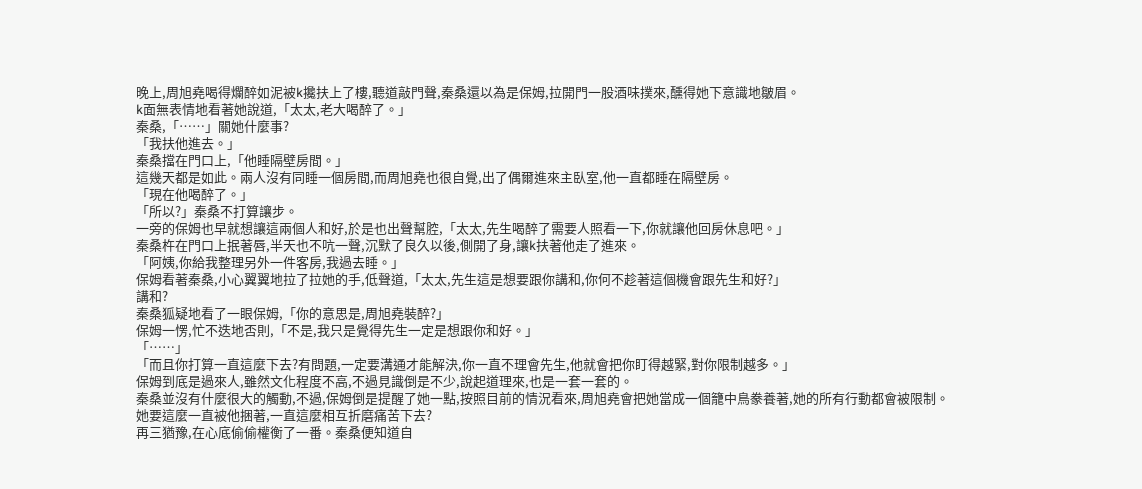晚上,周旭堯喝得爛醉如泥被k攙扶上了樓,聽道敲門聲,秦桑還以為是保姆,拉開門一股酒味撲來,醺得她下意識地皺眉。
k面無表情地看著她說道,「太太,老大喝醉了。」
秦桑,「……」關她什麼事?
「我扶他進去。」
秦桑擋在門口上,「他睡隔壁房間。」
這幾天都是如此。兩人沒有同睡一個房間,而周旭堯也很自覺,出了偶爾進來主臥室,他一直都睡在隔壁房。
「現在他喝醉了。」
「所以?」秦桑不打算讓步。
一旁的保姆也早就想讓這兩個人和好,於是也出聲幫腔,「太太,先生喝醉了需要人照看一下,你就讓他回房休息吧。」
秦桑杵在門口上抿著唇,半天也不吭一聲,沉默了良久以後,側開了身,讓k扶著他走了進來。
「阿姨,你給我整理另外一件客房,我過去睡。」
保姆看著秦桑,小心翼翼地拉了拉她的手,低聲道,「太太,先生這是想要跟你講和,你何不趁著這個機會跟先生和好?」
講和?
秦桑狐疑地看了一眼保姆,「你的意思是,周旭堯裝醉?」
保姆一愣,忙不迭地否則,「不是,我只是覺得先生一定是想跟你和好。」
「……」
「而且你打算一直這麼下去?有問題,一定要溝通才能解決,你一直不理會先生,他就會把你盯得越緊,對你限制越多。」
保姆到底是過來人,雖然文化程度不高,不過見識倒是不少,說起道理來,也是一套一套的。
秦桑並沒有什麼很大的觸動,不過,保姆倒是提醒了她一點,按照目前的情況看來,周旭堯會把她當成一個籠中鳥豢養著,她的所有行動都會被限制。
她要這麼一直被他捆著,一直這麼相互折磨痛苦下去?
再三猶豫,在心底偷偷權衡了一番。秦桑便知道自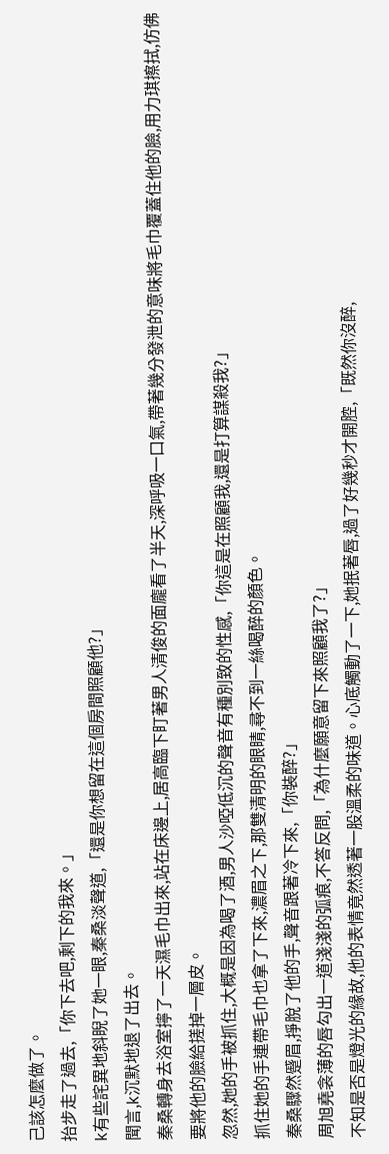己該怎麼做了。
抬步走了過去,「你下去吧,剩下的我來。」
k有些詫異地斜睨了她一眼,秦桑淡聲道,「還是你想留在這個房間照顧他?」
聞言,k沉默地退了出去。
秦桑轉身去浴室擰了一天濕毛巾出來,站在床邊上,居高臨下盯著男人清俊的面龐看了半天,深呼吸一口氣,帶著幾分發泄的意味將毛巾覆蓋住他的臉,用力琪擦拭,仿佛要將他的臉給搓掉一層皮。
忽然,她的手被抓住,大概是因為喝了酒,男人沙啞低沉的聲音有種別致的性感,「你這是在照顧我,還是打算謀殺我?」
抓住她的手連帶毛巾也拿了下來,濃眉之下,那雙清明的眼睛,尋不到一絲喝醉的顏色。
秦桑驟然蹙眉,掙脫了他的手,聲音跟著冷下來,「你裝醉?」
周旭堯衾薄的唇勾出一道淺淺的弧痕,不答反問,「為什麼願意留下來照顧我了?」
不知是否是燈光的緣故,他的表情竟然透著一股溫柔的味道。心底觸動了一下,她抿著唇,過了好幾秒才開腔,「既然你沒醉,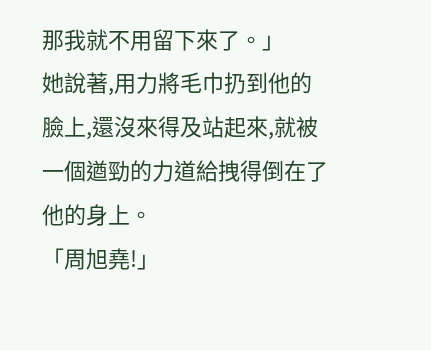那我就不用留下來了。」
她說著,用力將毛巾扔到他的臉上,還沒來得及站起來,就被一個遒勁的力道給拽得倒在了他的身上。
「周旭堯!」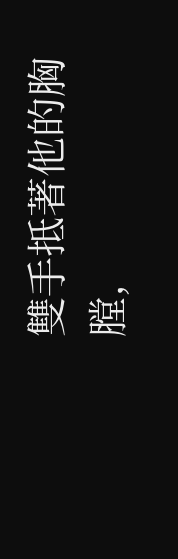雙手抵著他的胸膛,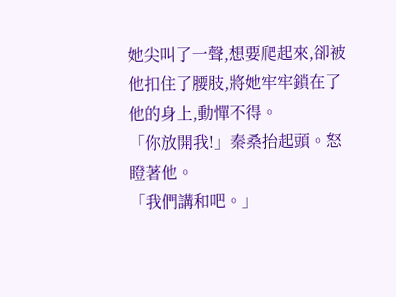她尖叫了一聲,想要爬起來,卻被他扣住了腰肢,將她牢牢鎖在了他的身上,動憚不得。
「你放開我!」秦桑抬起頭。怒瞪著他。
「我們講和吧。」